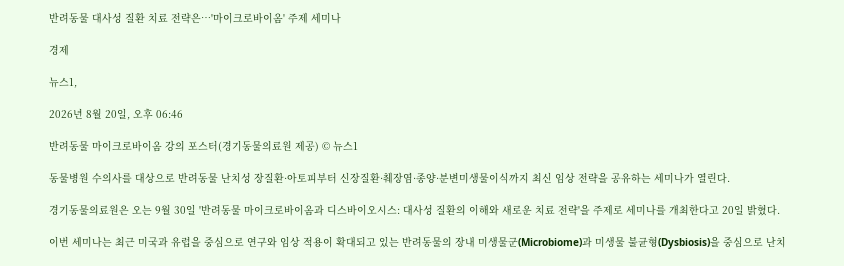반려동물 대사성 질환 치료 전략은…'마이크로바이옴' 주제 세미나

경제

뉴스1,

2026년 8월 20일, 오후 06:46

반려동물 마이크로바이옴 강의 포스터(경기동물의료원 제공) © 뉴스1

동물병원 수의사를 대상으로 반려동물 난치성 장질환·아토피부터 신장질환·췌장염·종양·분변미생물이식까지 최신 임상 전략을 공유하는 세미나가 열린다.

경기동물의료원은 오는 9월 30일 '반려동물 마이크로바이옴과 디스바이오시스: 대사성 질환의 이해와 새로운 치료 전략'을 주제로 세미나를 개최한다고 20일 밝혔다.

이번 세미나는 최근 미국과 유럽을 중심으로 연구와 임상 적용이 확대되고 있는 반려동물의 장내 미생물군(Microbiome)과 미생물 불균형(Dysbiosis)을 중심으로 난치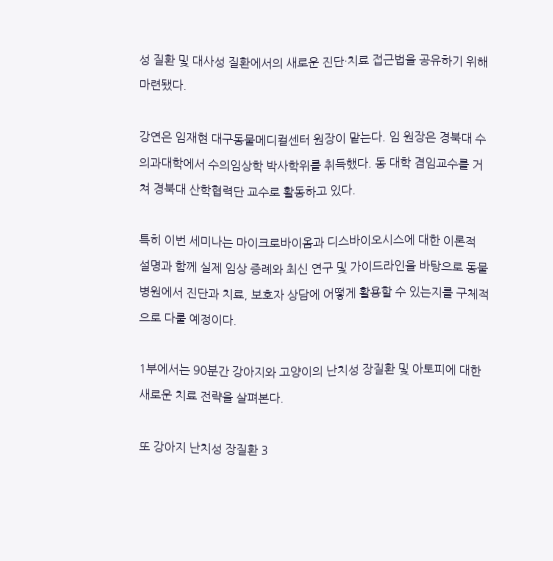성 질환 및 대사성 질환에서의 새로운 진단·치료 접근법을 공유하기 위해 마련됐다.

강연은 임재현 대구동물메디컬센터 원장이 맡는다. 임 원장은 경북대 수의과대학에서 수의임상학 박사학위를 취득했다. 동 대학 겸임교수를 거쳐 경북대 산학협력단 교수로 활동하고 있다.

특히 이번 세미나는 마이크로바이옴과 디스바이오시스에 대한 이론적 설명과 함께 실제 임상 증례와 최신 연구 및 가이드라인을 바탕으로 동물병원에서 진단과 치료, 보호자 상담에 어떻게 활용할 수 있는지를 구체적으로 다룰 예정이다.

1부에서는 90분간 강아지와 고양이의 난치성 장질환 및 아토피에 대한 새로운 치료 전략을 살펴본다.

또 강아지 난치성 장질환 3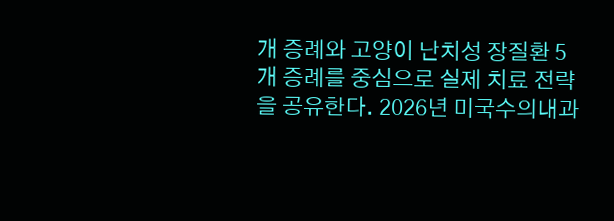개 증례와 고양이 난치성 장질환 5개 증례를 중심으로 실제 치료 전략을 공유한다. 2026년 미국수의내과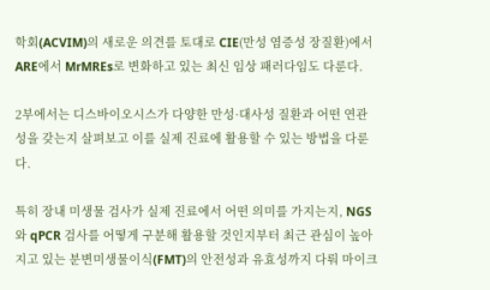학회(ACVIM)의 새로운 의견를 토대로 CIE(만성 염증성 장질환)에서 ARE에서 MrMREs로 변화하고 있는 최신 임상 패러다임도 다룬다.

2부에서는 디스바이오시스가 다양한 만성·대사성 질환과 어떤 연관성을 갖는지 살펴보고 이를 실제 진료에 활용할 수 있는 방법을 다룬다.

특히 장내 미생물 검사가 실제 진료에서 어떤 의미를 가지는지, NGS와 qPCR 검사를 어떻게 구분해 활용할 것인지부터 최근 관심이 높아지고 있는 분변미생물이식(FMT)의 안전성과 유효성까지 다뤄 마이크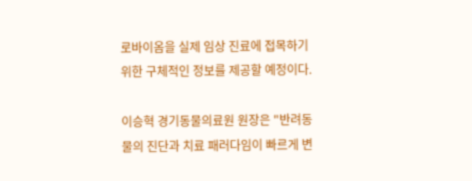로바이옴을 실제 임상 진료에 접목하기 위한 구체적인 정보를 제공할 예정이다.

이승혁 경기동물의료원 원장은 "반려동물의 진단과 치료 패러다임이 빠르게 변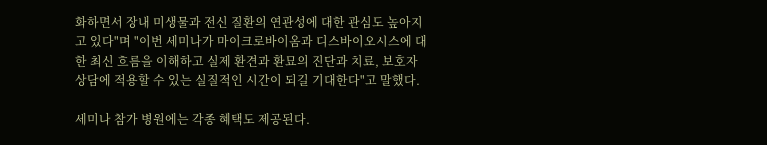화하면서 장내 미생물과 전신 질환의 연관성에 대한 관심도 높아지고 있다"며 "이번 세미나가 마이크로바이옴과 디스바이오시스에 대한 최신 흐름을 이해하고 실제 환견과 환묘의 진단과 치료, 보호자 상담에 적용할 수 있는 실질적인 시간이 되길 기대한다"고 말했다.

세미나 참가 병원에는 각종 혜택도 제공된다.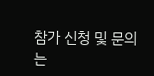참가 신청 및 문의는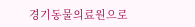경기동물의료원으로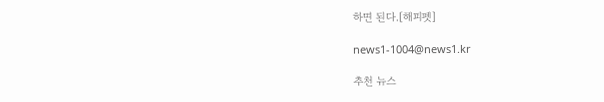하면 된다.[해피펫]

news1-1004@news1.kr

추천 뉴스